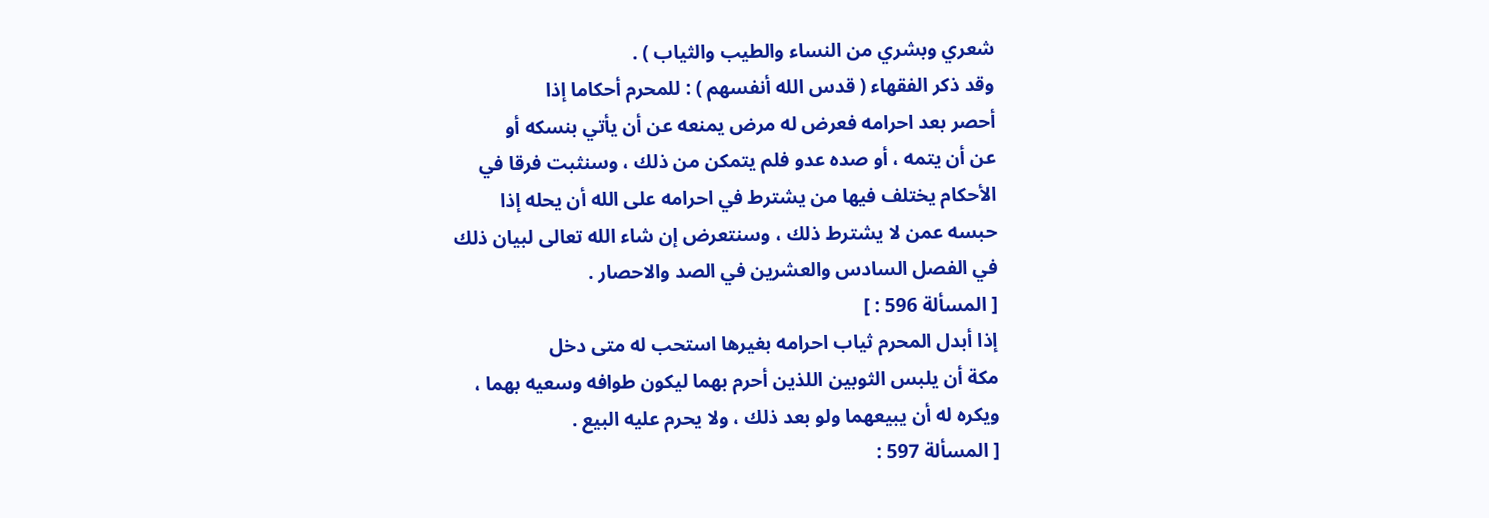شعري وبشري من النساء والطيب والثياب ) .
وقد ذكر الفقهاء ( قدس الله أنفسهم ) : للمحرم أحكاما إذا
أحصر بعد احرامه فعرض له مرض يمنعه عن أن يأتي بنسكه أو
عن أن يتمه ، أو صده عدو فلم يتمكن من ذلك ، وسنثبت فرقا في
الأحكام يختلف فيها من يشترط في احرامه على الله أن يحله إذا
حبسه عمن لا يشترط ذلك ، وسنتعرض إن شاء الله تعالى لبيان ذلك
في الفصل السادس والعشرين في الصد والاحصار .
[ المسألة 596 : ]
إذا أبدل المحرم ثياب احرامه بغيرها استحب له متى دخل
مكة أن يلبس الثوبين اللذين أحرم بهما ليكون طوافه وسعيه بهما ،
ويكره له أن يبيعهما ولو بعد ذلك ، ولا يحرم عليه البيع .
[ المسألة 597 :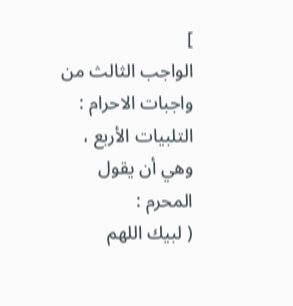]
الواجب الثالث من واجبات الاحرام :
التلبيات الأربع ، وهي أن يقول المحرم :
( لبيك اللهم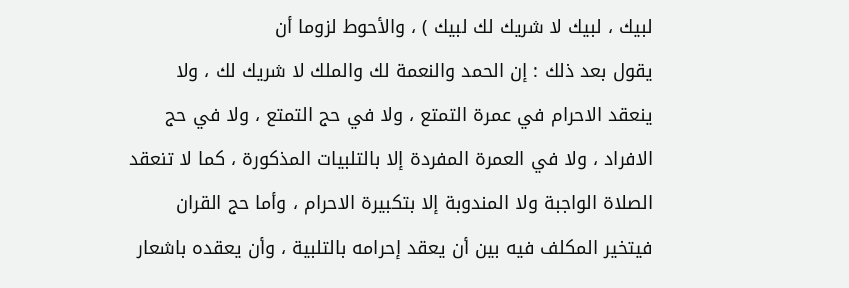لبيك ، لبيك لا شريك لك لبيك ) ، والأحوط لزوما أن
يقول بعد ذلك : إن الحمد والنعمة لك والملك لا شريك لك ، ولا
ينعقد الاحرام في عمرة التمتع ، ولا في حج التمتع ، ولا في حج
الافراد ، ولا في العمرة المفردة إلا بالتلبيات المذكورة ، كما لا تنعقد
الصلاة الواجبة ولا المندوبة إلا بتكبيرة الاحرام ، وأما حج القران
فيتخير المكلف فيه بين أن يعقد إحرامه بالتلبية ، وأن يعقده باشعار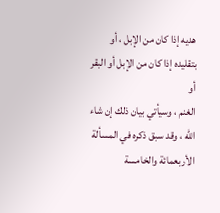هديه إذا كان من الإبل ، أو بتقليده إذا كان من الإبل أو البقر أو
الغنم ، وسيأتي بيان ذلك إن شاء الله ، وقد سبق ذكره في المسألة
الأربعمائة والخامسة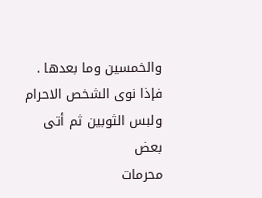والخمسين وما بعدها .
فإذا نوى الشخص الاحرام ولبس الثوبين ثم أتى بعض
محرمات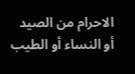الاحرام من الصيد أو النساء أو الطيب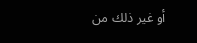أو غير ذلك من